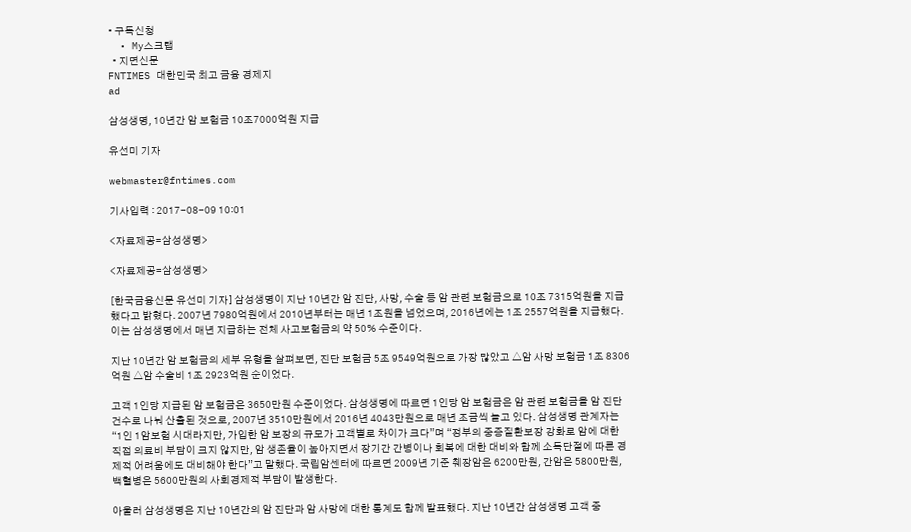• 구독신청
  • My스크랩
  • 지면신문
FNTIMES 대한민국 최고 금융 경제지
ad

삼성생명, 10년간 암 보험금 10조7000억원 지급

유선미 기자

webmaster@fntimes.com

기사입력 : 2017-08-09 10:01

<자료제공=삼성생명>

<자료제공=삼성생명>

[한국금융신문 유선미 기자] 삼성생명이 지난 10년간 암 진단, 사망, 수술 등 암 관련 보험금으로 10조 7315억원을 지급했다고 밝혔다. 2007년 7980억원에서 2010년부터는 매년 1조원을 넘었으며, 2016년에는 1조 2557억원을 지급했다. 이는 삼성생명에서 매년 지급하는 전체 사고보험금의 약 50% 수준이다.

지난 10년간 암 보험금의 세부 유형을 살펴보면, 진단 보험금 5조 9549억원으로 가장 많았고 △암 사망 보험금 1조 8306억원 △암 수술비 1조 2923억원 순이었다.

고객 1인당 지급된 암 보험금은 3650만원 수준이었다. 삼성생명에 따르면 1인당 암 보험금은 암 관련 보험금을 암 진단 건수로 나눠 산출된 것으로, 2007년 3510만원에서 2016년 4043만원으로 매년 조금씩 늘고 있다. 삼성생명 관계자는 “1인 1암보험 시대라지만, 가입한 암 보장의 규모가 고객별로 차이가 크다”며 “정부의 중증질환보장 강화로 암에 대한 직접 의료비 부담이 크지 않지만, 암 생존율이 높아지면서 장기간 간병이나 회복에 대한 대비와 함께 소득단절에 따른 경제적 어려움에도 대비해야 한다”고 말했다. 국립암센터에 따르면 2009년 기준 췌장암은 6200만원, 간암은 5800만원, 백혈병은 5600만원의 사회경제적 부담이 발생한다.

아울러 삼성생명은 지난 10년간의 암 진단과 암 사망에 대한 통계도 함께 발표했다. 지난 10년간 삼성생명 고객 중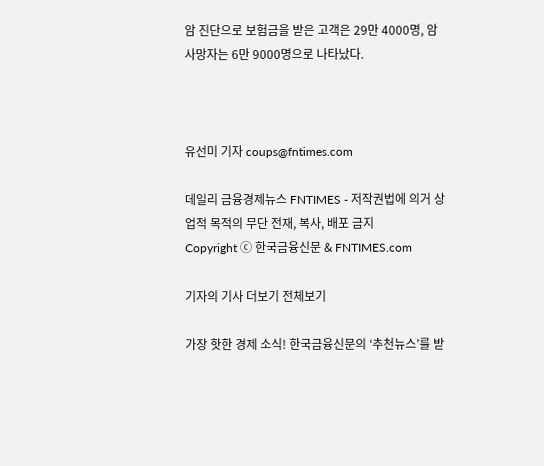암 진단으로 보험금을 받은 고객은 29만 4000명, 암 사망자는 6만 9000명으로 나타났다.



유선미 기자 coups@fntimes.com

데일리 금융경제뉴스 FNTIMES - 저작권법에 의거 상업적 목적의 무단 전재, 복사, 배포 금지
Copyright ⓒ 한국금융신문 & FNTIMES.com

기자의 기사 더보기 전체보기

가장 핫한 경제 소식! 한국금융신문의 ‘추천뉴스’를 받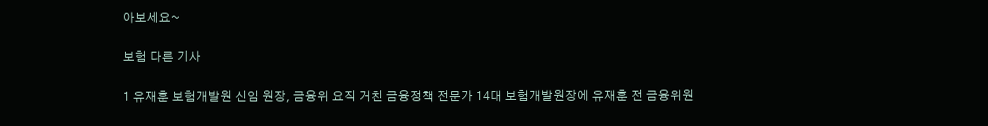아보세요~

보험 다른 기사

1 유재훈 보험개발원 신임 원장, 금융위 요직 거친 금융정책 전문가 14대 보험개발원장에 유재훈 전 금융위원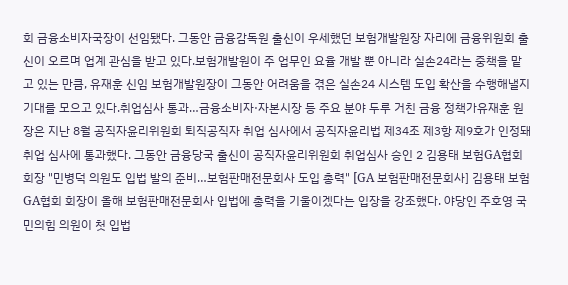회 금융소비자국장이 선임됐다. 그동안 금융감독원 출신이 우세했던 보험개발원장 자리에 금융위원회 출신이 오르며 업계 관심을 받고 있다.보험개발원이 주 업무인 요율 개발 뿐 아니라 실손24라는 중책을 맡고 있는 만큼, 유재훈 신임 보험개발원장이 그동안 어려움을 겪은 실손24 시스템 도입 확산을 수행해낼지 기대를 모으고 있다.취업심사 통과…금융소비자·자본시장 등 주요 분야 두루 거친 금융 정책가유재훈 원장은 지난 8월 공직자윤리위원회 퇴직공직자 취업 심사에서 공직자윤리법 제34조 제3항 제9호가 인정돼 취업 심사에 통과했다. 그동안 금융당국 출신이 공직자윤리위원회 취업심사 승인 2 김용태 보험GA협회 회장 "민병덕 의원도 입법 발의 준비…보험판매전문회사 도입 총력" [GA 보험판매전문회사] 김용태 보험GA협회 회장이 올해 보험판매전문회사 입법에 총력을 기울이겠다는 입장을 강조했다. 야당인 주호영 국민의힘 의원이 첫 입법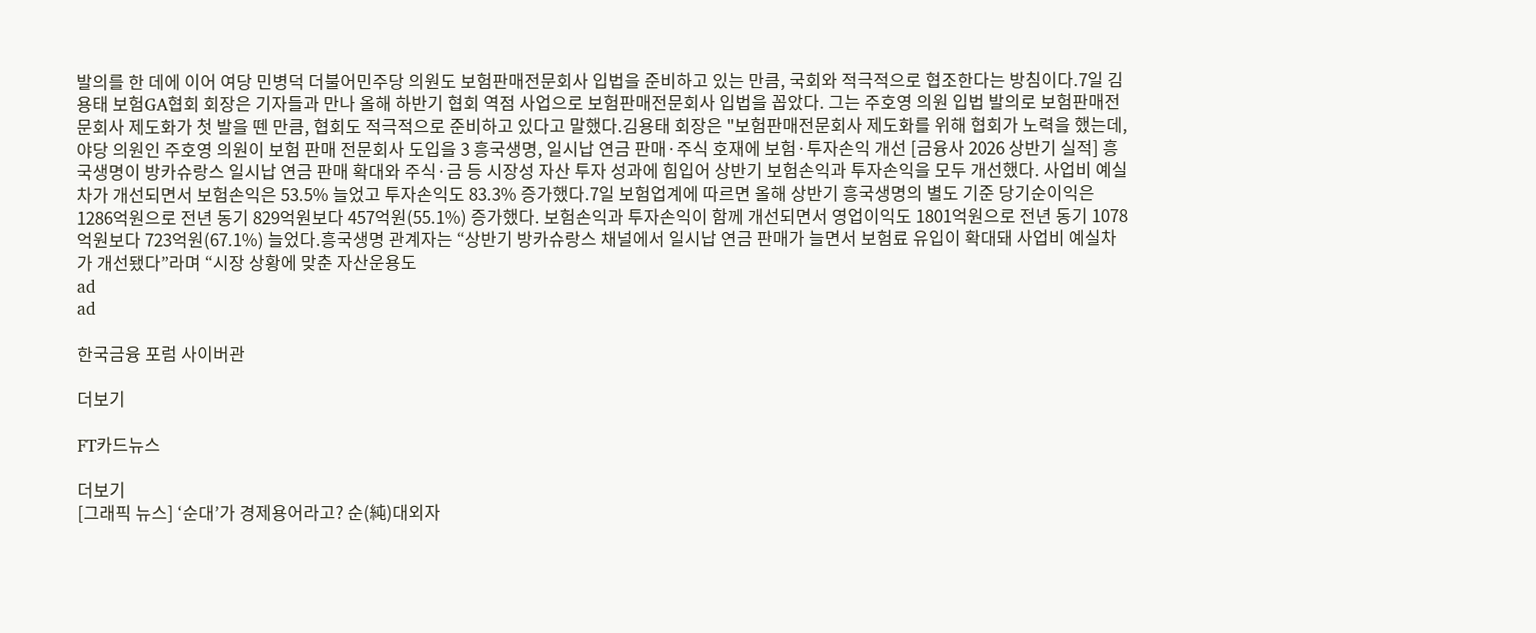발의를 한 데에 이어 여당 민병덕 더불어민주당 의원도 보험판매전문회사 입법을 준비하고 있는 만큼, 국회와 적극적으로 협조한다는 방침이다.7일 김용태 보험GA협회 회장은 기자들과 만나 올해 하반기 협회 역점 사업으로 보험판매전문회사 입법을 꼽았다. 그는 주호영 의원 입법 발의로 보험판매전문회사 제도화가 첫 발을 뗀 만큼, 협회도 적극적으로 준비하고 있다고 말했다.김용태 회장은 "보험판매전문회사 제도화를 위해 협회가 노력을 했는데, 야당 의원인 주호영 의원이 보험 판매 전문회사 도입을 3 흥국생명, 일시납 연금 판매·주식 호재에 보험·투자손익 개선 [금융사 2026 상반기 실적] 흥국생명이 방카슈랑스 일시납 연금 판매 확대와 주식·금 등 시장성 자산 투자 성과에 힘입어 상반기 보험손익과 투자손익을 모두 개선했다. 사업비 예실차가 개선되면서 보험손익은 53.5% 늘었고 투자손익도 83.3% 증가했다.7일 보험업계에 따르면 올해 상반기 흥국생명의 별도 기준 당기순이익은 1286억원으로 전년 동기 829억원보다 457억원(55.1%) 증가했다. 보험손익과 투자손익이 함께 개선되면서 영업이익도 1801억원으로 전년 동기 1078억원보다 723억원(67.1%) 늘었다.흥국생명 관계자는 “상반기 방카슈랑스 채널에서 일시납 연금 판매가 늘면서 보험료 유입이 확대돼 사업비 예실차가 개선됐다”라며 “시장 상황에 맞춘 자산운용도
ad
ad

한국금융 포럼 사이버관

더보기

FT카드뉴스

더보기
[그래픽 뉴스] ‘순대’가 경제용어라고? 순(純)대외자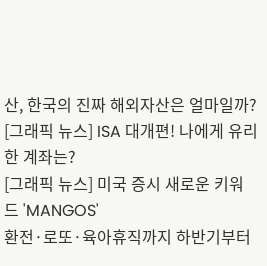산, 한국의 진짜 해외자산은 얼마일까?
[그래픽 뉴스] ISA 대개편! 나에게 유리한 계좌는?
[그래픽 뉴스] 미국 증시 새로운 키워드 'MANGOS'
환전·로또·육아휴직까지 하반기부터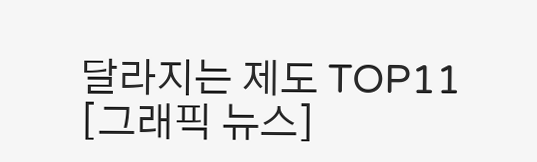달라지는 제도 TOP11
[그래픽 뉴스]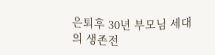은퇴후 30년 부모님 세대의 생존전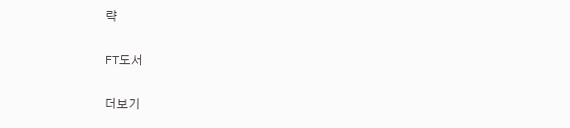략

FT도서

더보기